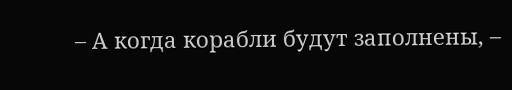– А когда корабли будут заполнены, –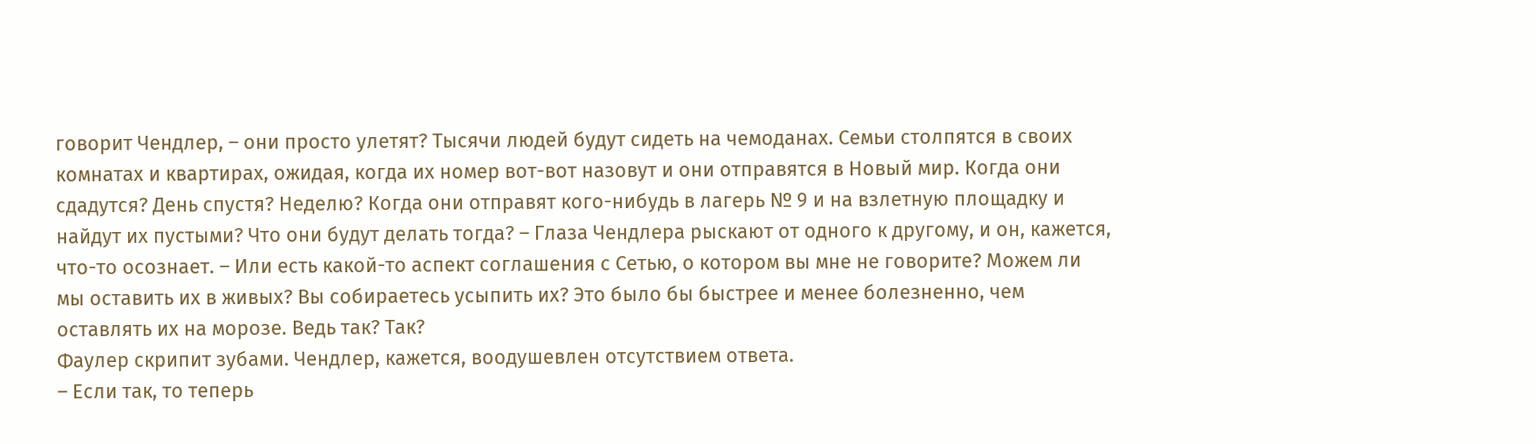говорит Чендлер, – они просто улетят? Тысячи людей будут сидеть на чемоданах. Семьи столпятся в своих комнатах и квартирах, ожидая, когда их номер вот-вот назовут и они отправятся в Новый мир. Когда они сдадутся? День спустя? Неделю? Когда они отправят кого-нибудь в лагерь № 9 и на взлетную площадку и найдут их пустыми? Что они будут делать тогда? – Глаза Чендлера рыскают от одного к другому, и он, кажется, что-то осознает. – Или есть какой-то аспект соглашения с Сетью, о котором вы мне не говорите? Можем ли мы оставить их в живых? Вы собираетесь усыпить их? Это было бы быстрее и менее болезненно, чем оставлять их на морозе. Ведь так? Так?
Фаулер скрипит зубами. Чендлер, кажется, воодушевлен отсутствием ответа.
– Если так, то теперь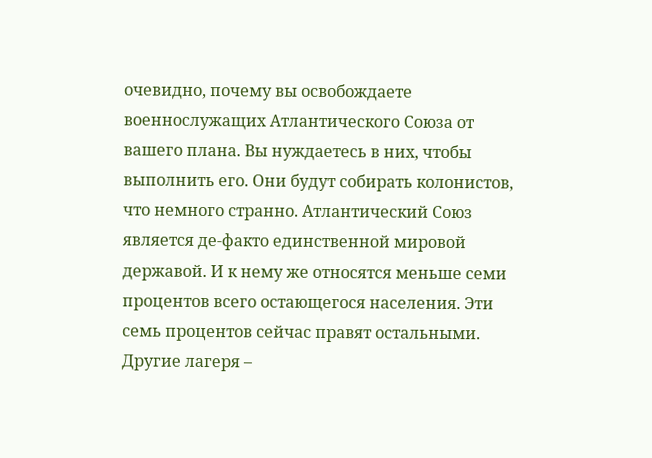очевидно, почему вы освобождаете военнослужащих Атлантического Союза от вашего плана. Вы нуждаетесь в них, чтобы выполнить его. Они будут собирать колонистов, что немного странно. Атлантический Союз является де-факто единственной мировой державой. И к нему же относятся меньше семи процентов всего остающегося населения. Эти семь процентов сейчас правят остальными. Другие лагеря –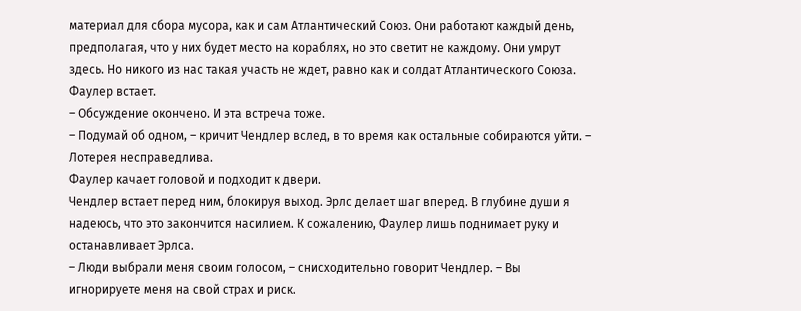материал для сбора мусора, как и сам Атлантический Союз. Они работают каждый день, предполагая, что у них будет место на кораблях, но это светит не каждому. Они умрут здесь. Но никого из нас такая участь не ждет, равно как и солдат Атлантического Союза.
Фаулер встает.
– Обсуждение окончено. И эта встреча тоже.
– Подумай об одном, – кричит Чендлер вслед, в то время как остальные собираются уйти. – Лотерея несправедлива.
Фаулер качает головой и подходит к двери.
Чендлер встает перед ним, блокируя выход. Эрлс делает шаг вперед. В глубине души я надеюсь, что это закончится насилием. К сожалению, Фаулер лишь поднимает руку и останавливает Эрлса.
– Люди выбрали меня своим голосом, – снисходительно говорит Чендлер. – Вы игнорируете меня на свой страх и риск.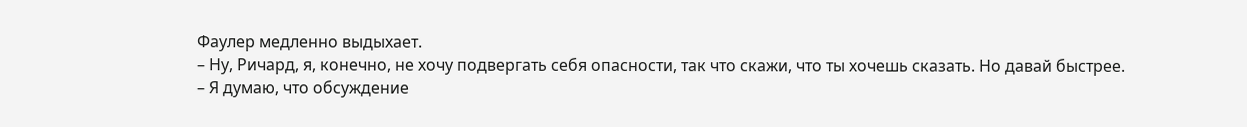Фаулер медленно выдыхает.
– Ну, Ричард, я, конечно, не хочу подвергать себя опасности, так что скажи, что ты хочешь сказать. Но давай быстрее.
– Я думаю, что обсуждение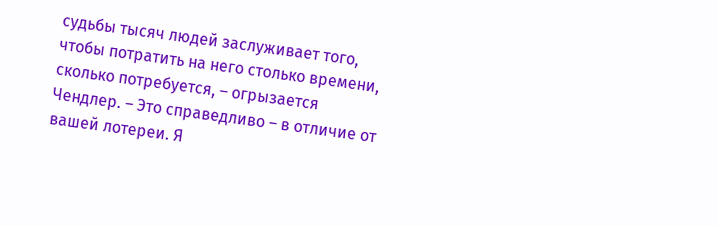судьбы тысяч людей заслуживает того, чтобы потратить на него столько времени, сколько потребуется, – огрызается Чендлер. – Это справедливо – в отличие от вашей лотереи. Я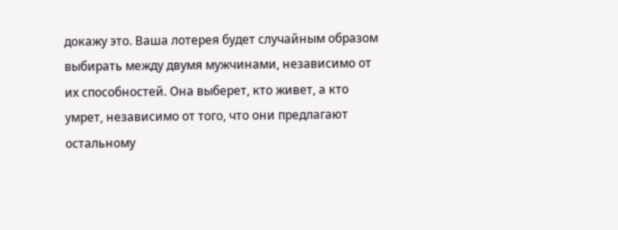докажу это. Ваша лотерея будет случайным образом выбирать между двумя мужчинами, независимо от их способностей. Она выберет, кто живет, а кто умрет, независимо от того, что они предлагают остальному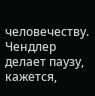человечеству.
Чендлер делает паузу, кажется,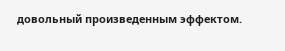довольный произведенным эффектом.